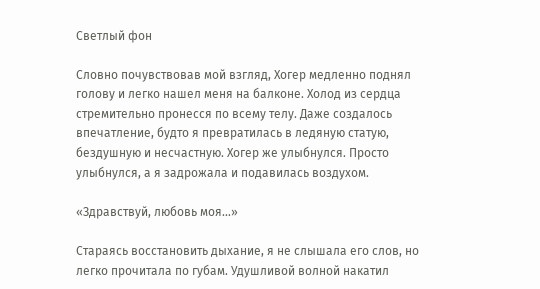Светлый фон

Словно почувствовав мой взгляд, Хогер медленно поднял голову и легко нашел меня на балконе. Холод из сердца стремительно пронесся по всему телу. Даже создалось впечатление, будто я превратилась в ледяную статую, бездушную и несчастную. Хогер же улыбнулся. Просто улыбнулся, а я задрожала и подавилась воздухом.

«Здравствуй, любовь моя…»

Стараясь восстановить дыхание, я не слышала его слов, но легко прочитала по губам. Удушливой волной накатил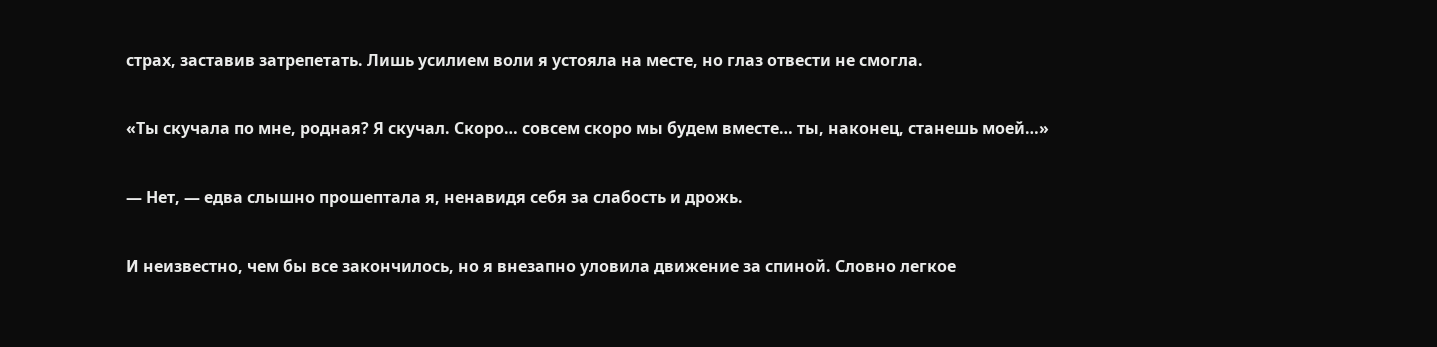страх, заставив затрепетать. Лишь усилием воли я устояла на месте, но глаз отвести не смогла.

«Ты скучала по мне, родная? Я скучал. Скоро… совсем скоро мы будем вместе… ты, наконец, станешь моей…»

— Нет, — едва слышно прошептала я, ненавидя себя за слабость и дрожь.

И неизвестно, чем бы все закончилось, но я внезапно уловила движение за спиной. Словно легкое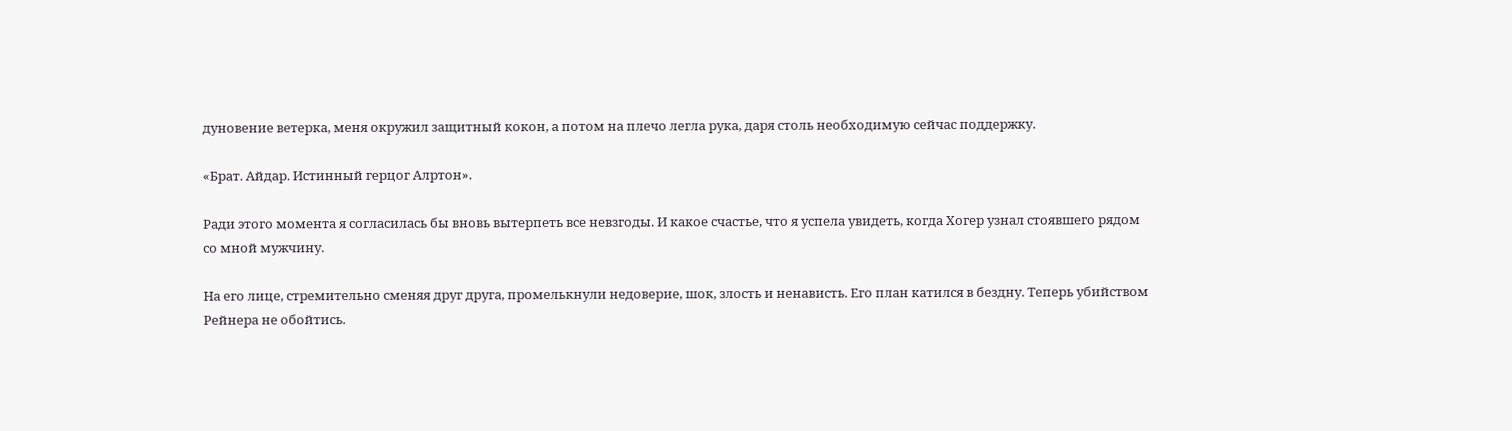дуновение ветерка, меня окружил защитный кокон, а потом на плечо легла рука, даря столь необходимую сейчас поддержку.

«Брат. Айдар. Истинный герцог Алртон».

Ради этого момента я согласилась бы вновь вытерпеть все невзгоды. И какое счастье, что я успела увидеть, когда Хогер узнал стоявшего рядом со мной мужчину.

На его лице, стремительно сменяя друг друга, промелькнули недоверие, шок, злость и ненависть. Его план катился в бездну. Теперь убийством Рейнера не обойтись.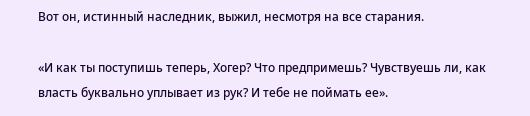Вот он, истинный наследник, выжил, несмотря на все старания.

«И как ты поступишь теперь, Хогер? Что предпримешь? Чувствуешь ли, как власть буквально уплывает из рук? И тебе не поймать ее».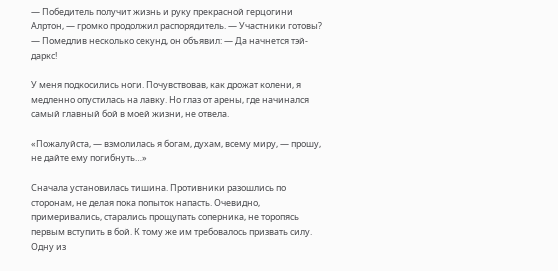— Победитель получит жизнь и руку прекрасной герцогини Алртон, — громко продолжил распорядитель. — Участники готовы? — Помедлив несколько секунд, он объявил: — Да начнется тэй-даркс!

У меня подкосились ноги. Почувствовав, как дрожат колени, я медленно опустилась на лавку. Но глаз от арены, где начинался самый главный бой в моей жизни, не отвела.

«Пожалуйста, — взмолилась я богам, духам, всему миру, — прошу, не дайте ему погибнуть…»

Сначала установилась тишина. Противники разошлись по сторонам, не делая пока попыток напасть. Очевидно, примеривались, старались прощупать соперника, не торопясь первым вступить в бой. К тому же им требовалось призвать силу. Одну из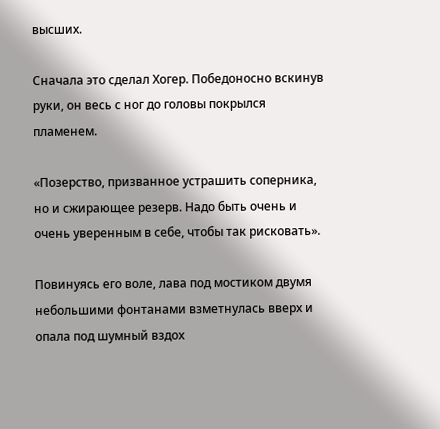высших.

Сначала это сделал Хогер. Победоносно вскинув руки, он весь с ног до головы покрылся пламенем.

«Позерство, призванное устрашить соперника, но и сжирающее резерв. Надо быть очень и очень уверенным в себе, чтобы так рисковать».

Повинуясь его воле, лава под мостиком двумя небольшими фонтанами взметнулась вверх и опала под шумный вздох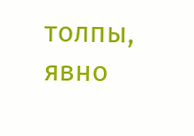толпы, явно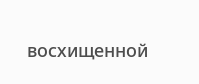восхищенной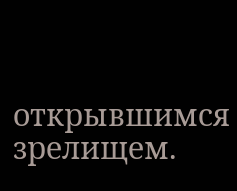открывшимся зрелищем.